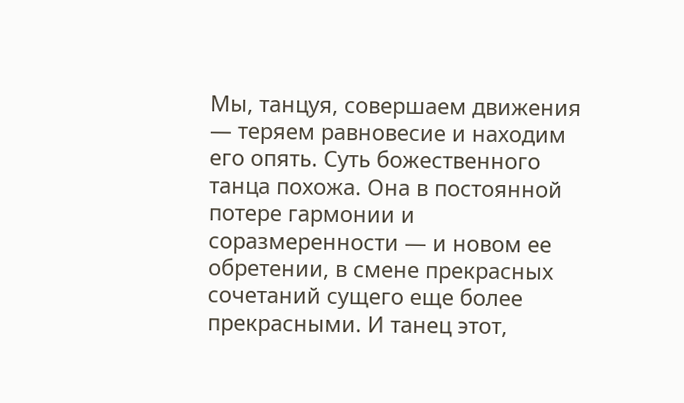Мы, танцуя, совершаем движения — теряем равновесие и находим его опять. Суть божественного танца похожа. Она в постоянной потере гармонии и соразмеренности — и новом ее обретении, в смене прекрасных сочетаний сущего еще более прекрасными. И танец этот,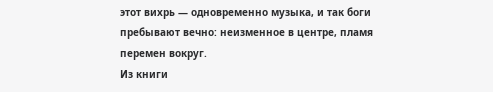этот вихрь — одновременно музыка, и так боги пребывают вечно: неизменное в центре, пламя перемен вокруг.
Из книги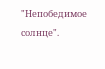"Непобедимое солнце".